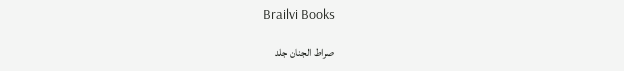Brailvi Books

صراط الجنان جلد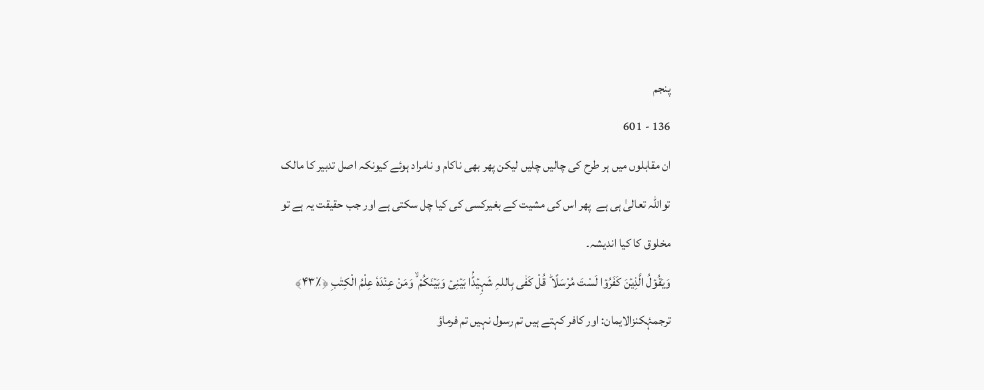پنجم
136 - 601
ان مقابلوں میں ہر طرح کی چالیں چلیں لیکن پھر بھی ناکام و نامراد ہوئے کیونکہ اصل تدبیر کا مالک تواللّٰہ تعالیٰ ہی ہے  پھر اس کی مشیت کے بغیرکسی کی کیا چل سکتی ہے اور جب حقیقت یہ ہے تو مخلوق کا کیا اندیشہ۔
وَیَقُوۡلُ الَّذِیۡنَ کَفَرُوۡا لَسْتَ مُرْسَلًا ؕ قُلْ کَفٰی بِاللہِ شَہِیۡدًۢا بَیۡنِیۡ وَبَیۡنَکُمْ ۙ وَمَنْ عِنۡدَہٗ عِلْمُ الْکِتٰبِ ﴿٪۴۳﴾
ترجمۂکنزالایمان: اور کافر کہتے ہیں تم رسول نہیں تم فرماؤ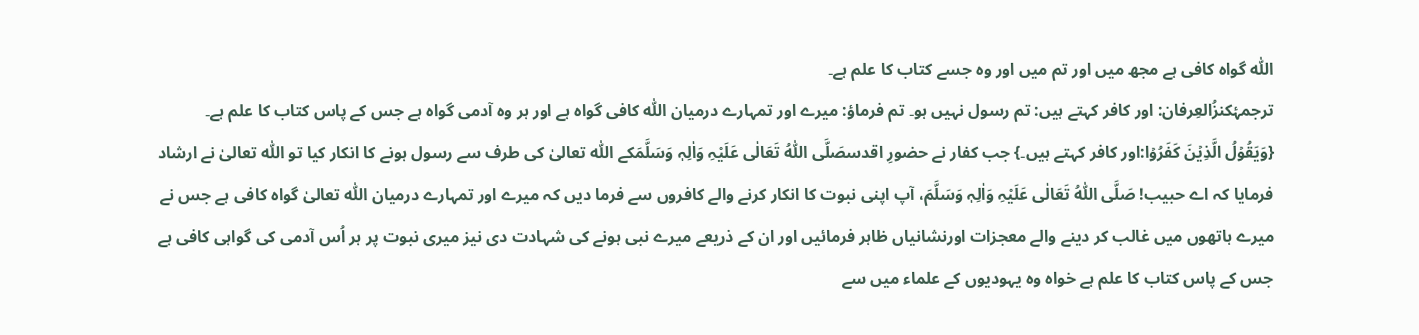اللّٰہ گواہ کافی ہے مجھ میں اور تم میں اور وہ جسے کتاب کا علم ہے۔
ترجمۂکنزُالعِرفان: اور کافر کہتے ہیں: تم رسول نہیں ہو۔ تم فرماؤ: میرے اور تمہارے درمیان اللّٰہ کافی گواہ ہے اور ہر وہ آدمی گواہ ہے جس کے پاس کتاب کا علم ہے۔
{وَیَقُوۡلُ الَّذِیۡنَ کَفَرُوۡا:اور کافر کہتے ہیں۔} جب کفار نے حضورِ اقدسصَلَّی اللّٰہُ تَعَالٰی عَلَیْہِ وَاٰلِہٖ وَسَلَّمَکے اللّٰہ تعالیٰ کی طرف سے رسول ہونے کا انکار کیا تو اللّٰہ تعالیٰ نے ارشاد فرمایا کہ اے حبیب! صَلَّی اللّٰہُ تَعَالٰی عَلَیْہِ وَاٰلِہٖ وَسَلَّمَ، آپ اپنی نبوت کا انکار کرنے والے کافروں سے فرما دیں کہ میرے اور تمہارے درمیان اللّٰہ تعالیٰ گواہ کافی ہے جس نے میرے ہاتھوں میں غالب کر دینے والے معجزات اورنشانیاں ظاہر فرمائیں اور ان کے ذریعے میرے نبی ہونے کی شہادت دی نیز میری نبوت پر ہر اُس آدمی کی گواہی کافی ہے جس کے پاس کتاب کا علم ہے خواہ وہ یہودیوں کے علماء میں سے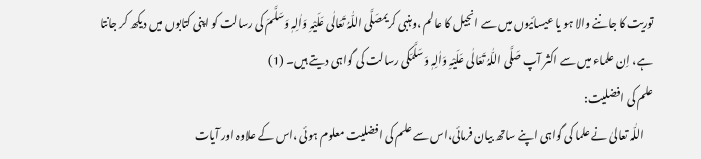توریت کا جاننے والا ہو یا عیسائیوں میں سے انجیل کا عالم ،وہنبی کریمصَلَّی اللّٰہُ تَعَالٰی عَلَیْہِ وَاٰلِہٖ وَسَلَّمَ کی رسالت کو اپنی کتابوں میں دیکھ کر جانتا ہے، اِن علماء میں سے اکثر آپ صَلَّی اللّٰہُ تَعَالٰی عَلَیْہِ وَاٰلِہٖ وَسَلَّمَکی رسالت کی گواہی دیتے ہیں۔ (1)
علم کی افضلیت:
    اللّٰہ تعالیٰ نے علما کی گواہی اپنے ساتھ بیان فرمائی،اس سے علم کی افضلیت معلوم ہوئی ،اس کے علاوہ اور آیات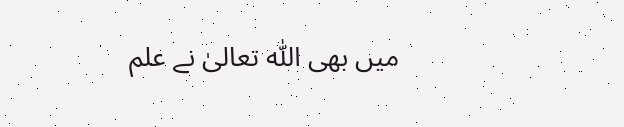میں بھی اللّٰہ تعالیٰ نے علم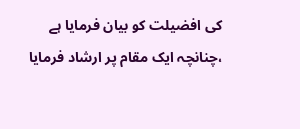کی افضیلت کو بیان فرمایا ہے ،چنانچہ ایک مقام پر ارشاد فرمایا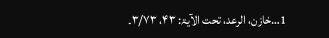1…خازن، الرعد، تحت الآیۃ: ۴۳، ۳/۷۳۔